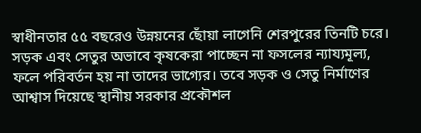স্বাধীনতার ৫৫ বছরেও উন্নয়নের ছোঁয়া লাগেনি শেরপুরের তিনটি চরে। সড়ক এবং সেতুর অভাবে কৃষকেরা পাচ্ছেন না ফসলের ন্যায্যমূল্য, ফলে পরিবর্তন হয় না তাদের ভাগ্যের। তবে সড়ক ও সেতু নির্মাণের আশ্বাস দিয়েছে স্থানীয় সরকার প্রকৌশল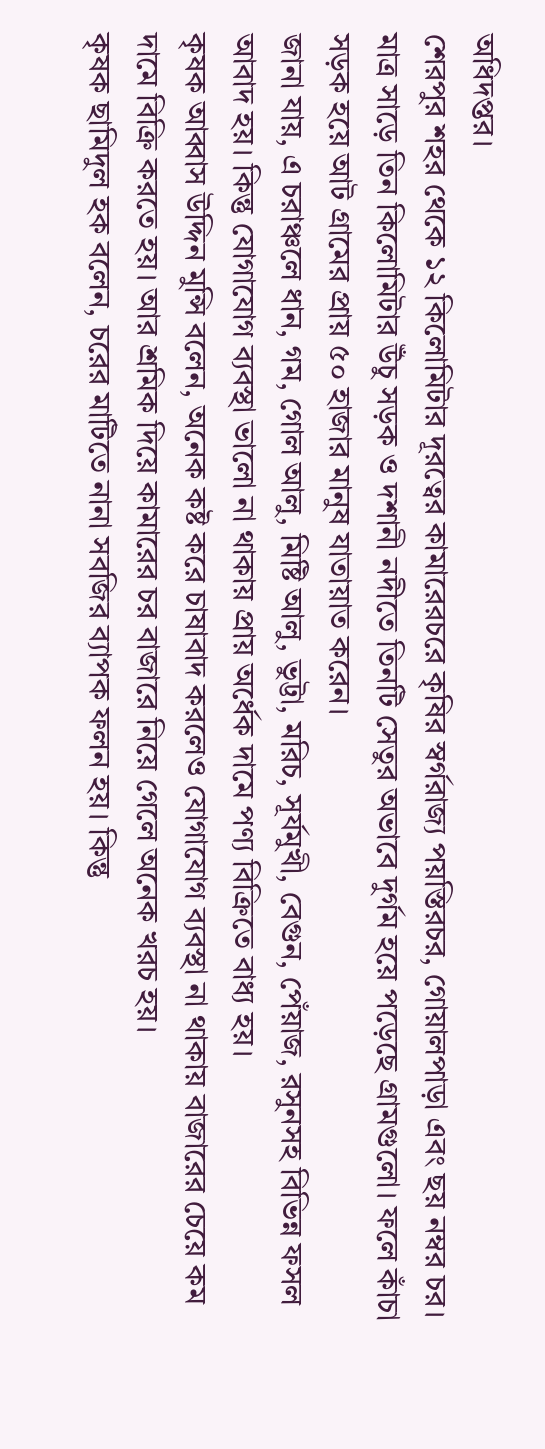অধিদপ্তর।
শেরপুর শহর থেকে ১২ কিলোমিটার দূরত্বের কামারেরচরে কৃষির স্বর্গরাজ্য পয়স্তিরচর, গোয়ালপাড়া এবং ছয় নম্বর চর। মাত্র সাড়ে তিন কিলোমিটার উঁচু সড়ক ও দশানী নদীতে তিনটি সেতুর অভাবে দুর্গম হয়ে পড়েছে গ্রামগুলো। ফলে কাঁচা সড়ক হয়ে আট গ্রামের প্রায় ৫০ হাজার মানুষ যাতায়াত করেন।
জানা যায়, এ চরাঞ্চলে ধান, গম, গোল আলু, মিষ্টি আলু, ভুট্টা, মরিচ, সূর্যমুখী, বেগুন, পেঁয়াজ, রসুনসহ বিভিন্ন ফসল আবাদ হয়। কিন্তু যোগাযোগ ব্যবস্থা ভালো না থাকায় প্রায় অর্ধেক দামে পণ্য বিক্রিতে বাধ্য হয়।
কৃষক আব্বাস উদ্দিন মুন্সি বলেন, অনেক কষ্ট করে চাষাবাদ করলেও যোগাযোগ ব্যবস্থা না থাকায় বাজারের চেয়ে কম দামে বিক্রি করতে হয়। আর শ্রমিক দিয়ে কামারের চর বাজারে নিয়ে গেলে অনেক খরচ হয়।
কৃষক ছামিদুল হক বলেন, চরের মাটিতে নানা সবজির ব্যাপক ফলন হয়। কিন্তু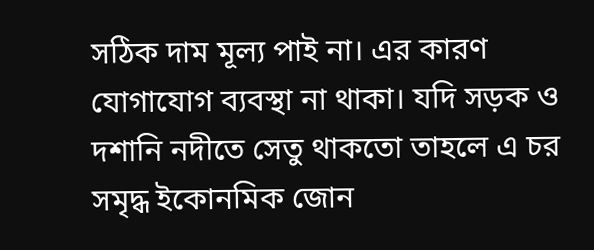সঠিক দাম মূল্য পাই না। এর কারণ যোগাযোগ ব্যবস্থা না থাকা। যদি সড়ক ও দশানি নদীতে সেতু থাকতো তাহলে এ চর সমৃদ্ধ ইকোনমিক জোন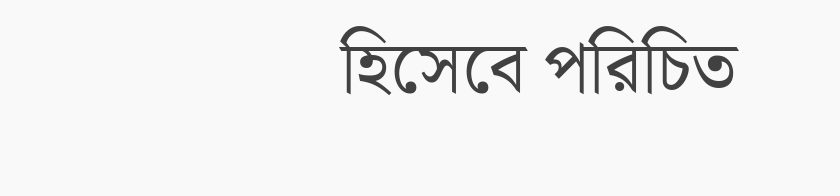হিসেবে পরিচিত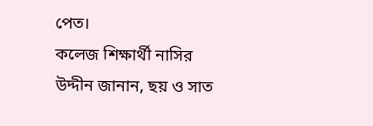পেত।
কলেজ শিক্ষার্থী নাসির উদ্দীন জানান, ছয় ও সাত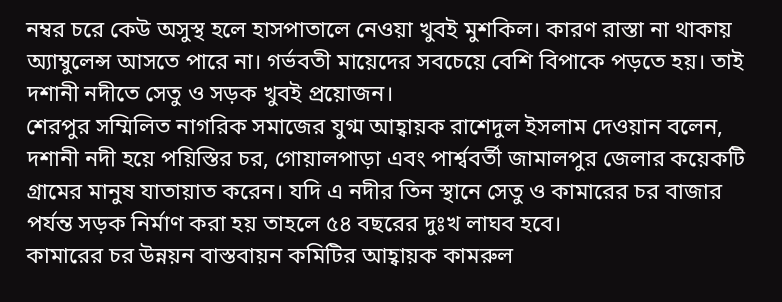নম্বর চরে কেউ অসুস্থ হলে হাসপাতালে নেওয়া খুবই মুশকিল। কারণ রাস্তা না থাকায় অ্যাম্বুলেন্স আসতে পারে না। গর্ভবতী মায়েদের সবচেয়ে বেশি বিপাকে পড়তে হয়। তাই দশানী নদীতে সেতু ও সড়ক খুবই প্রয়োজন।
শেরপুর সম্মিলিত নাগরিক সমাজের যুগ্ম আহ্বায়ক রাশেদুল ইসলাম দেওয়ান বলেন, দশানী নদী হয়ে পয়িস্তির চর, গোয়ালপাড়া এবং পার্শ্ববর্তী জামালপুর জেলার কয়েকটি গ্রামের মানুষ যাতায়াত করেন। যদি এ নদীর তিন স্থানে সেতু ও কামারের চর বাজার পর্যন্ত সড়ক নির্মাণ করা হয় তাহলে ৫৪ বছরের দুঃখ লাঘব হবে।
কামারের চর উন্নয়ন বাস্তবায়ন কমিটির আহ্বায়ক কামরুল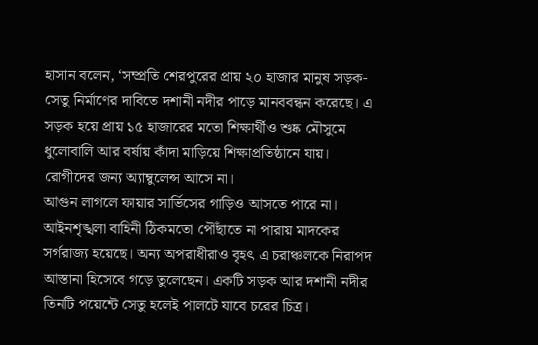হাসান বলেন, ‘সম্প্রতি শেরপুরের প্রায় ২০ হাজার মানুষ সড়ক-সেতু নির্মাণের দাবিতে দশানী নদীর পাড়ে মানববন্ধন করেছে। এ সড়ক হয়ে প্রায় ১৫ হাজারের মতো শিক্ষার্থীও শুষ্ক মৌসুমে ধুলোবালি আর বর্ষায় কাঁদা মাড়িয়ে শিক্ষাপ্রতিষ্ঠানে যায়। রোগীদের জন্য অ্যাম্বুলেন্স আসে না।
আগুন লাগলে ফায়ার সার্ভিসের গাড়িও আসতে পারে না। আইনশৃঙ্খলা বাহিনী ঠিকমতো পৌঁছাতে না পারায় মাদকের সর্গরাজ্য হয়েছে। অন্য অপরাধীরাও বৃহৎ এ চরাঞ্চলকে নিরাপদ আস্তানা হিসেবে গড়ে তুলেছেন। একটি সড়ক আর দশানী নদীর তিনটি পয়েন্টে সেতু হলেই পালটে যাবে চরের চিত্র।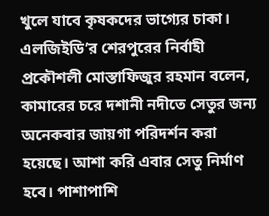খুলে যাবে কৃষকদের ভাগ্যের চাকা।
এলজিইডি’র শেরপুরের নির্বাহী প্রকৌশলী মোস্তাফিজুর রহমান বলেন, কামারের চরে দশানী নদীতে সেতুর জন্য অনেকবার জায়গা পরিদর্শন করা হয়েছে। আশা করি এবার সেতু নির্মাণ হবে। পাশাপাশি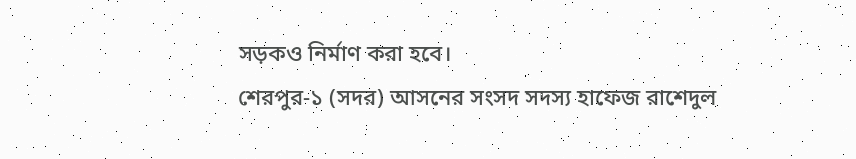সড়কও নির্মাণ করা হবে।
শেরপুর-১ (সদর) আসনের সংসদ সদস্য হাফেজ রাশেদুল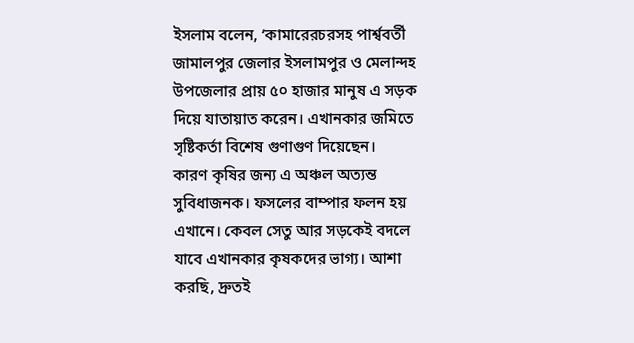ইসলাম বলেন, ‘কামারেরচরসহ পার্শ্ববর্তী জামালপুর জেলার ইসলামপুর ও মেলান্দহ উপজেলার প্রায় ৫০ হাজার মানুষ এ সড়ক দিয়ে যাতায়াত করেন। এখানকার জমিতে সৃষ্টিকর্তা বিশেষ গুণাগুণ দিয়েছেন।
কারণ কৃষির জন্য এ অঞ্চল অত্যন্ত সুবিধাজনক। ফসলের বাম্পার ফলন হয় এখানে। কেবল সেতু আর সড়কেই বদলে যাবে এখানকার কৃষকদের ভাগ্য। আশা করছি, দ্রুতই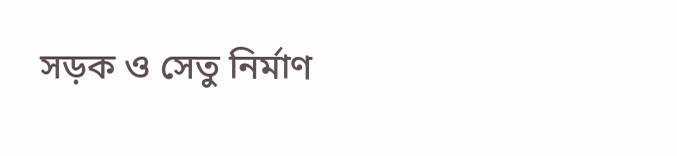সড়ক ও সেতু নির্মাণ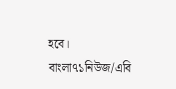হবে।
বাংলা৭১নিউজ/এবি